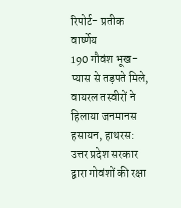रिपोर्ट- प्रतीक वार्ष्णेय
190 गौवंश भूख-प्यास से तड़पते मिले, वायरल तस्वीरों ने हिलाया जनमानस
हसायन, हाथरस: उत्तर प्रदेश सरकार द्वारा गोवंशों की रक्षा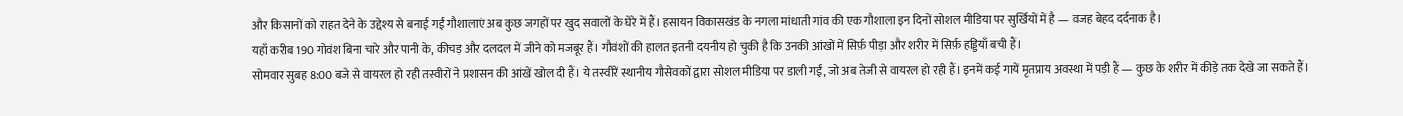और किसानों को राहत देने के उद्देश्य से बनाई गईं गौशालाएं अब कुछ जगहों पर खुद सवालों के घेरे में हैं। हसायन विकासखंड के नगला मांधाती गांव की एक गौशाला इन दिनों सोशल मीडिया पर सुर्खियों में है — वजह बेहद दर्दनाक है।
यहाँ करीब 190 गोवंश बिना चारे और पानी के, कीचड़ और दलदल में जीने को मजबूर हैं। गौवंशों की हालत इतनी दयनीय हो चुकी है कि उनकी आंखों में सिर्फ़ पीड़ा और शरीर में सिर्फ़ हड्डियाँ बची हैं।
सोमवार सुबह 8:00 बजे से वायरल हो रही तस्वीरों ने प्रशासन की आंखें खोल दी हैं। ये तस्वीरें स्थानीय गौसेवकों द्वारा सोशल मीडिया पर डाली गईं, जो अब तेजी से वायरल हो रही हैं। इनमें कई गायें मृतप्राय अवस्था में पड़ी हैं — कुछ के शरीर में कीड़े तक देखे जा सकते हैं।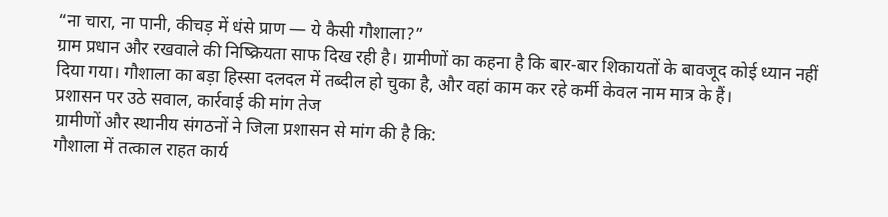“ना चारा, ना पानी, कीचड़ में धंसे प्राण — ये कैसी गौशाला?”
ग्राम प्रधान और रखवाले की निष्क्रियता साफ दिख रही है। ग्रामीणों का कहना है कि बार-बार शिकायतों के बावजूद कोई ध्यान नहीं दिया गया। गौशाला का बड़ा हिस्सा दलदल में तब्दील हो चुका है, और वहां काम कर रहे कर्मी केवल नाम मात्र के हैं।
प्रशासन पर उठे सवाल, कार्रवाई की मांग तेज
ग्रामीणों और स्थानीय संगठनों ने जिला प्रशासन से मांग की है कि:
गौशाला में तत्काल राहत कार्य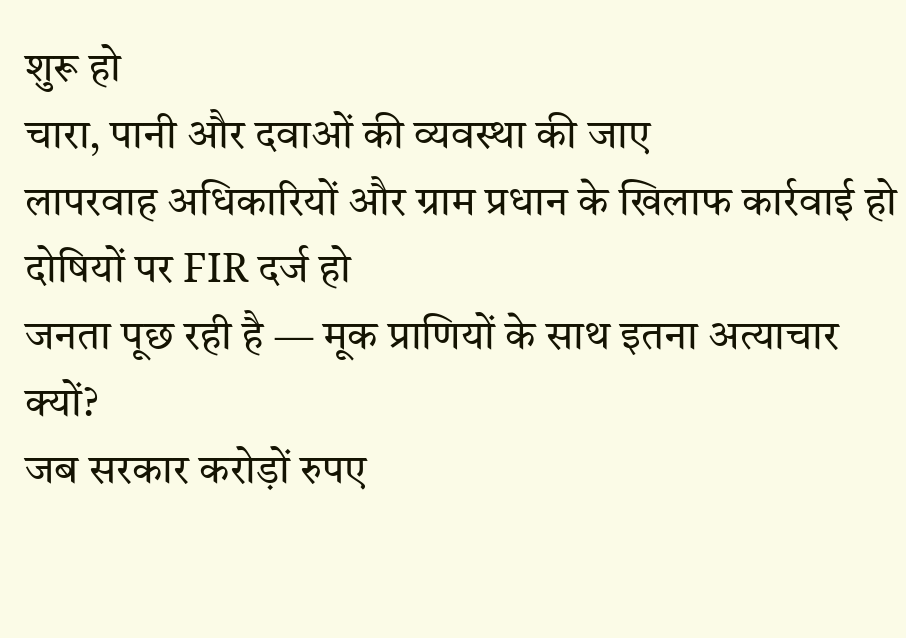शुरू हो
चारा, पानी और दवाओं की व्यवस्था की जाए
लापरवाह अधिकारियों और ग्राम प्रधान के खिलाफ कार्रवाई हो
दोषियों पर FIR दर्ज हो
जनता पूछ रही है — मूक प्राणियों के साथ इतना अत्याचार क्यों?
जब सरकार करोड़ों रुपए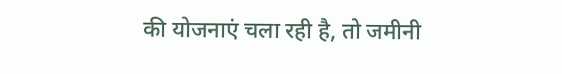की योजनाएं चला रही है, तो जमीनी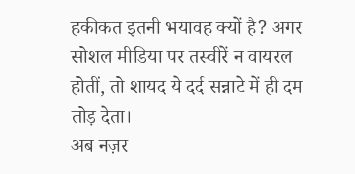हकीकत इतनी भयावह क्यों है? अगर सोशल मीडिया पर तस्वीरें न वायरल होतीं, तो शायद ये दर्द सन्नाटे में ही दम तोड़ देता।
अब नज़र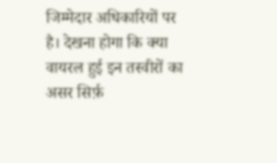जिम्मेदार अधिकारियों पर है। देखना होगा कि क्या वायरल हुई इन तस्वीरों का असर सिर्फ़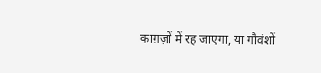काग़ज़ों में रह जाएगा, या गौवंशों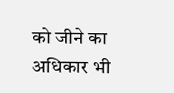को जीने का अधिकार भी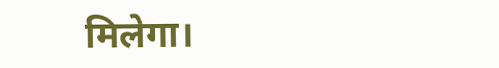मिलेगा।